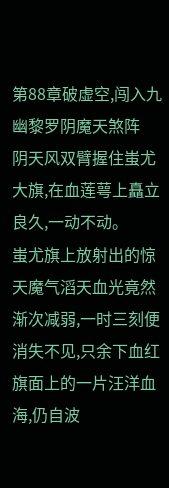第88章破虚空,闯入九幽黎罗阴魔天煞阵
阴天风双臂握住蚩尤大旗,在血莲萼上矗立良久,一动不动。
蚩尤旗上放射出的惊天魔气滔天血光竟然渐次减弱,一时三刻便消失不见,只余下血红旗面上的一片汪洋血海,仍自波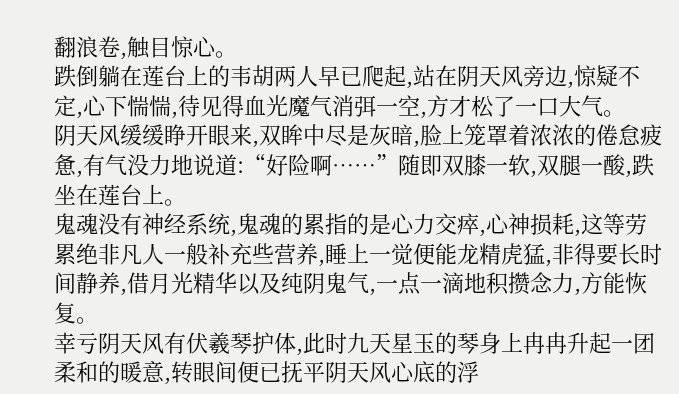翻浪卷,触目惊心。
跌倒躺在莲台上的韦胡两人早已爬起,站在阴天风旁边,惊疑不定,心下惴惴,待见得血光魔气消弭一空,方才松了一口大气。
阴天风缓缓睁开眼来,双眸中尽是灰暗,脸上笼罩着浓浓的倦怠疲惫,有气没力地说道:“好险啊……”随即双膝一软,双腿一酸,跌坐在莲台上。
鬼魂没有神经系统,鬼魂的累指的是心力交瘁,心神损耗,这等劳累绝非凡人一般补充些营养,睡上一觉便能龙精虎猛,非得要长时间静养,借月光精华以及纯阴鬼气,一点一滴地积攒念力,方能恢复。
幸亏阴天风有伏羲琴护体,此时九天星玉的琴身上冉冉升起一团柔和的暖意,转眼间便已抚平阴天风心底的浮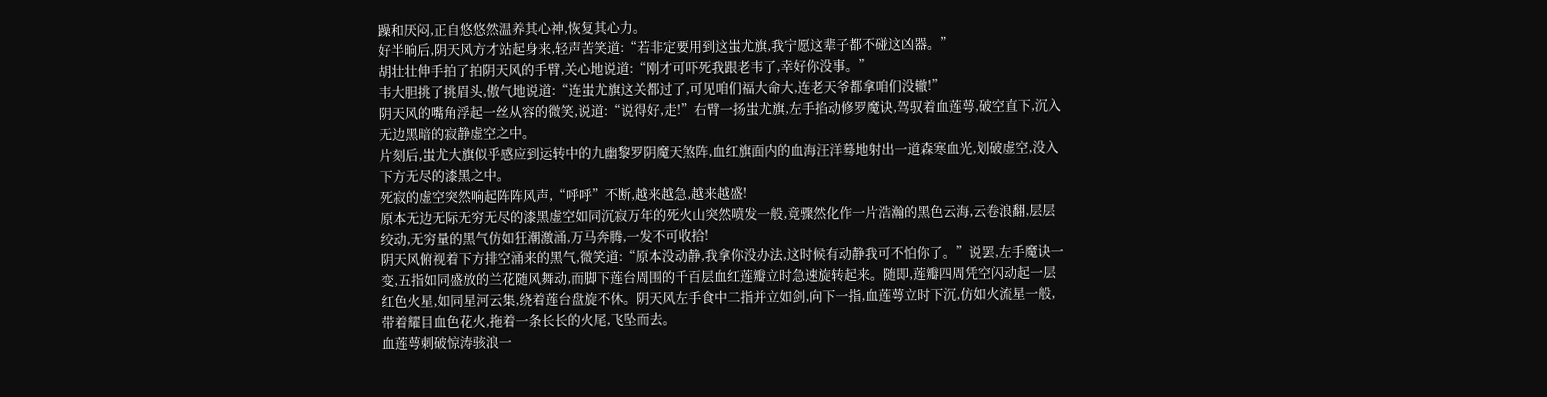躁和厌闷,正自悠悠然温养其心神,恢复其心力。
好半晌后,阴天风方才站起身来,轻声苦笑道:“若非定要用到这蚩尤旗,我宁愿这辈子都不碰这凶器。”
胡壮壮伸手拍了拍阴天风的手臂,关心地说道:“刚才可吓死我跟老韦了,幸好你没事。”
韦大胆挑了挑眉头,傲气地说道:“连蚩尤旗这关都过了,可见咱们福大命大,连老天爷都拿咱们没辙!”
阴天风的嘴角浮起一丝从容的微笑,说道:“说得好,走!”右臂一扬蚩尤旗,左手掐动修罗魔诀,驾驭着血莲萼,破空直下,沉入无边黑暗的寂静虚空之中。
片刻后,蚩尤大旗似乎感应到运转中的九幽黎罗阴魔天煞阵,血红旗面内的血海汪洋蓦地射出一道森寒血光,划破虚空,没入下方无尽的漆黑之中。
死寂的虚空突然响起阵阵风声,“呼呼”不断,越来越急,越来越盛!
原本无边无际无穷无尽的漆黑虚空如同沉寂万年的死火山突然喷发一般,竟骤然化作一片浩瀚的黑色云海,云卷浪翻,层层绞动,无穷量的黑气仿如狂潮激涌,万马奔腾,一发不可收拾!
阴天风俯视着下方排空涌来的黑气,微笑道:“原本没动静,我拿你没办法,这时候有动静我可不怕你了。”说罢,左手魔诀一变,五指如同盛放的兰花随风舞动,而脚下莲台周围的千百层血红莲瓣立时急速旋转起来。随即,莲瓣四周凭空闪动起一层红色火星,如同星河云集,绕着莲台盘旋不休。阴天风左手食中二指并立如剑,向下一指,血莲萼立时下沉,仿如火流星一般,带着耀目血色花火,拖着一条长长的火尾,飞坠而去。
血莲萼刺破惊涛骇浪一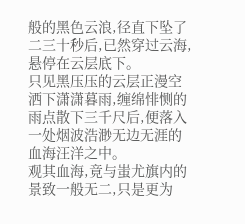般的黑色云浪,径直下坠了二三十秒后,已然穿过云海,悬停在云层底下。
只见黑压压的云层正漫空洒下潇潇暮雨,缠绵悱恻的雨点散下三千尺后,便落入一处烟波浩渺无边无涯的血海汪洋之中。
观其血海,竟与蚩尤旗内的景致一般无二,只是更为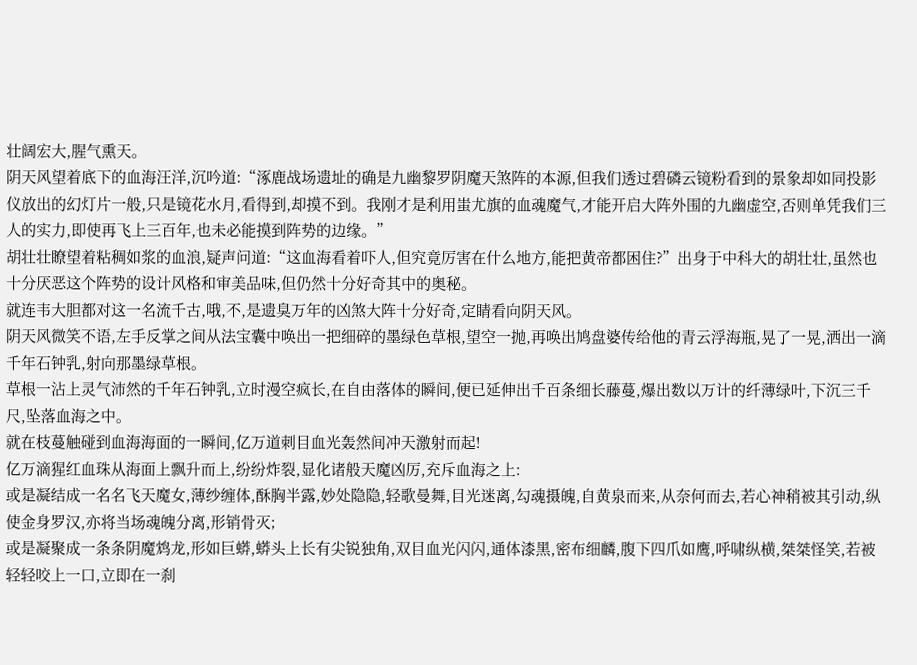壮阔宏大,腥气熏天。
阴天风望着底下的血海汪洋,沉吟道:“涿鹿战场遗址的确是九幽黎罗阴魔天煞阵的本源,但我们透过碧磷云镜粉看到的景象却如同投影仪放出的幻灯片一般,只是镜花水月,看得到,却摸不到。我刚才是利用蚩尤旗的血魂魔气,才能开启大阵外围的九幽虚空,否则单凭我们三人的实力,即使再飞上三百年,也未必能摸到阵势的边缘。”
胡壮壮瞭望着粘稠如浆的血浪,疑声问道:“这血海看着吓人,但究竟厉害在什么地方,能把黄帝都困住?”出身于中科大的胡壮壮,虽然也十分厌恶这个阵势的设计风格和审美品味,但仍然十分好奇其中的奥秘。
就连韦大胆都对这一名流千古,哦,不,是遗臭万年的凶煞大阵十分好奇,定睛看向阴天风。
阴天风微笑不语,左手反掌之间从法宝囊中唤出一把细碎的墨绿色草根,望空一抛,再唤出鸠盘婆传给他的青云浮海瓶,晃了一晃,洒出一滴千年石钟乳,射向那墨绿草根。
草根一沾上灵气沛然的千年石钟乳,立时漫空疯长,在自由落体的瞬间,便已延伸出千百条细长藤蔓,爆出数以万计的纤薄绿叶,下沉三千尺,坠落血海之中。
就在枝蔓触碰到血海海面的一瞬间,亿万道刺目血光轰然间冲天激射而起!
亿万滴猩红血珠从海面上飘升而上,纷纷炸裂,显化诸般天魔凶厉,充斥血海之上:
或是凝结成一名名飞天魔女,薄纱缠体,酥胸半露,妙处隐隐,轻歌曼舞,目光迷离,勾魂摄魄,自黄泉而来,从奈何而去,若心神稍被其引动,纵使金身罗汉,亦将当场魂魄分离,形销骨灭;
或是凝聚成一条条阴魔鸩龙,形如巨蟒,蟒头上长有尖锐独角,双目血光闪闪,通体漆黑,密布细麟,腹下四爪如鹰,呼啸纵横,桀桀怪笑,若被轻轻咬上一口,立即在一刹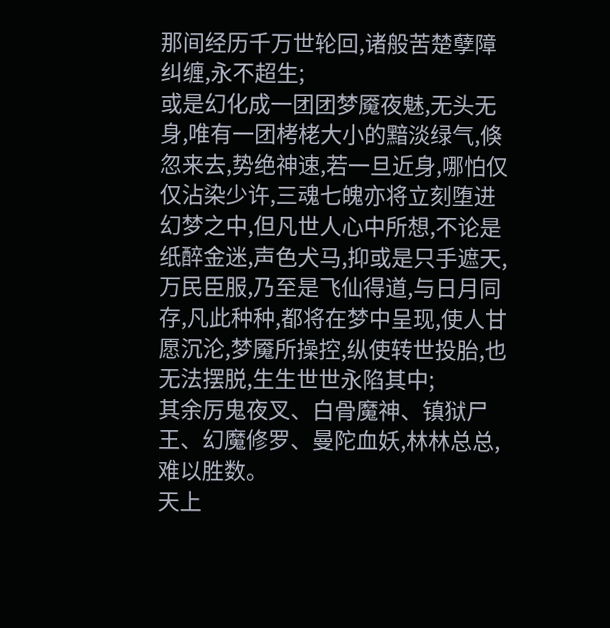那间经历千万世轮回,诸般苦楚孽障纠缠,永不超生;
或是幻化成一团团梦魇夜魅,无头无身,唯有一团栲栳大小的黯淡绿气,倏忽来去,势绝神速,若一旦近身,哪怕仅仅沾染少许,三魂七魄亦将立刻堕进幻梦之中,但凡世人心中所想,不论是纸醉金迷,声色犬马,抑或是只手遮天,万民臣服,乃至是飞仙得道,与日月同存,凡此种种,都将在梦中呈现,使人甘愿沉沦,梦魇所操控,纵使转世投胎,也无法摆脱,生生世世永陷其中;
其余厉鬼夜叉、白骨魔神、镇狱尸王、幻魔修罗、曼陀血妖,林林总总,难以胜数。
天上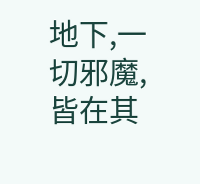地下,一切邪魔,皆在其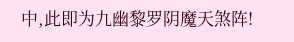中,此即为九幽黎罗阴魔天煞阵!